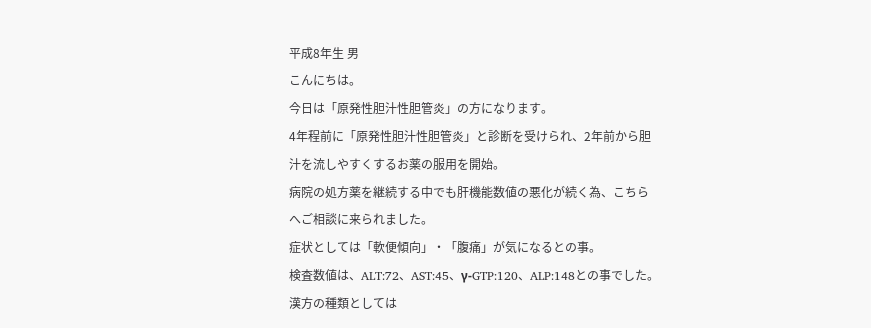平成8年生 男
こんにちは。
今日は「原発性胆汁性胆管炎」の方になります。
4年程前に「原発性胆汁性胆管炎」と診断を受けられ、2年前から胆汁を流しやすくするお薬の服用を開始。
病院の処方薬を継続する中でも肝機能数値の悪化が続く為、こちらへご相談に来られました。
症状としては「軟便傾向」・「腹痛」が気になるとの事。
検査数値は、ALT:72、AST:45、γ-GTP:120、ALP:148との事でした。
漢方の種類としては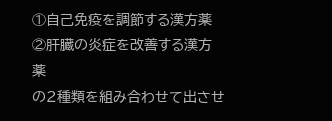①自己免疫を調節する漢方薬
②肝臓の炎症を改善する漢方薬
の2種類を組み合わせて出させ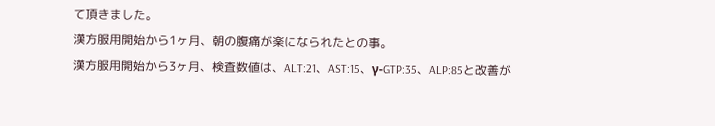て頂きました。
漢方服用開始から1ヶ月、朝の腹痛が楽になられたとの事。
漢方服用開始から3ヶ月、検査数値は、ALT:21、AST:15、γ-GTP:35、ALP:85と改善が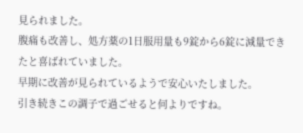見られました。
腹痛も改善し、処方薬の1日服用量も9錠から6錠に減量できたと喜ばれていました。
早期に改善が見られているようで安心いたしました。
引き続きこの調子で過ごせると何よりですね。